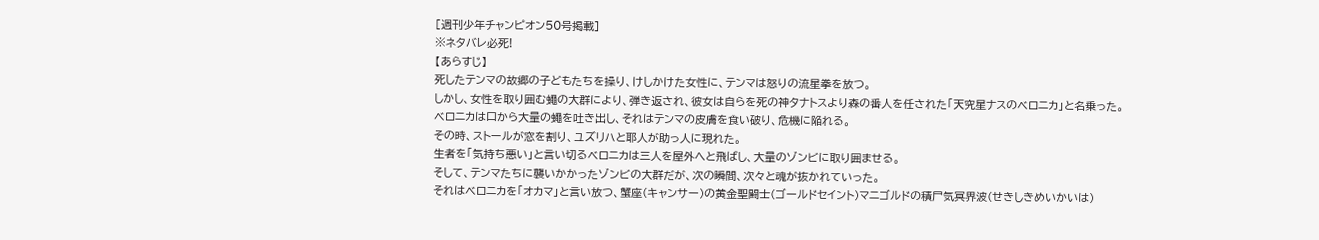[週刊少年チャンピオン50号掲載]
※ネタバレ必死!
【あらすじ】
死したテンマの故郷の子どもたちを操り、けしかけた女性に、テンマは怒りの流星拳を放つ。
しかし、女性を取り囲む蠅の大群により、弾き返され、彼女は自らを死の神タナトスより森の番人を任された「天究星ナスのベロニカ」と名乗った。
ベロニカは口から大量の蠅を吐き出し、それはテンマの皮膚を食い破り、危機に陥れる。
その時、ストールが窓を割り、ユズリハと耶人が助っ人に現れた。
生者を「気持ち悪い」と言い切るベロニカは三人を屋外へと飛ばし、大量のゾンビに取り囲ませる。
そして、テンマたちに襲いかかったゾンビの大群だが、次の瞬間、次々と魂が抜かれていった。
それはベロニカを「オカマ」と言い放つ、蟹座(キャンサー)の黄金聖闘士(ゴールドセイント)マニゴルドの積尸気冥界波(せきしきめいかいは)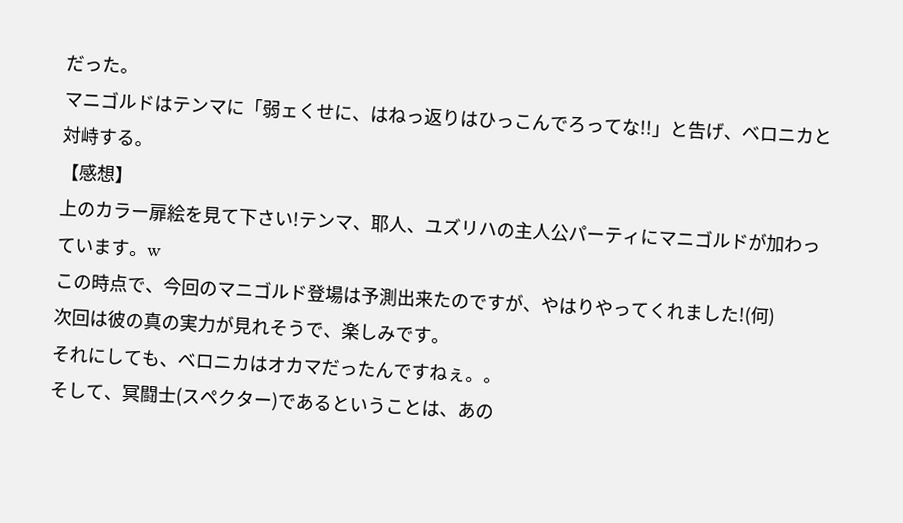だった。
マニゴルドはテンマに「弱ェくせに、はねっ返りはひっこんでろってな!!」と告げ、ベロニカと対峙する。
【感想】
上のカラー扉絵を見て下さい!テンマ、耶人、ユズリハの主人公パーティにマニゴルドが加わっています。w
この時点で、今回のマニゴルド登場は予測出来たのですが、やはりやってくれました!(何)
次回は彼の真の実力が見れそうで、楽しみです。
それにしても、ベロニカはオカマだったんですねぇ。。
そして、冥闘士(スペクター)であるということは、あの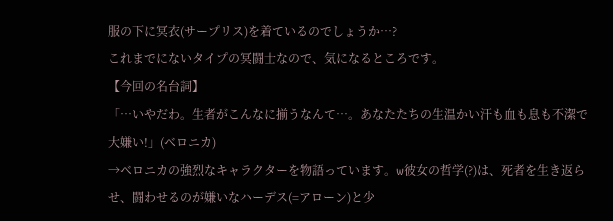服の下に冥衣(サープリス)を着ているのでしょうか…?
これまでにないタイプの冥闘士なので、気になるところです。
【今回の名台詞】
「…いやだわ。生者がこんなに揃うなんて…。あなたたちの生温かい汗も血も息も不潔で大嫌い!」(ベロニカ)
→ベロニカの強烈なキャラクターを物語っています。w彼女の哲学(?)は、死者を生き返らせ、闘わせるのが嫌いなハーデス(=アローン)と少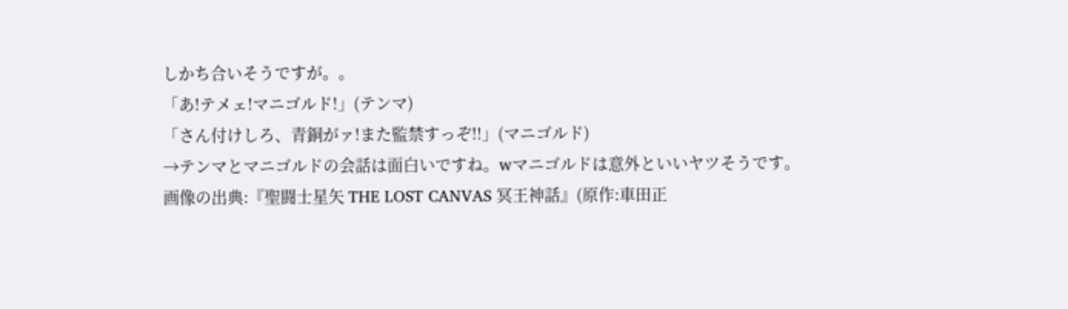しかち合いそうですが。。
「あ!テメェ!マニゴルド!」(テンマ)
「さん付けしろ、青銅がァ!また監禁すっぞ!!」(マニゴルド)
→テンマとマニゴルドの会話は面白いですね。wマニゴルドは意外といいヤツそうです。
画像の出典:『聖闘士星矢 THE LOST CANVAS 冥王神話』(原作:車田正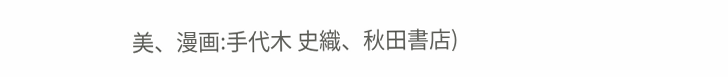美、漫画:手代木 史織、秋田書店)